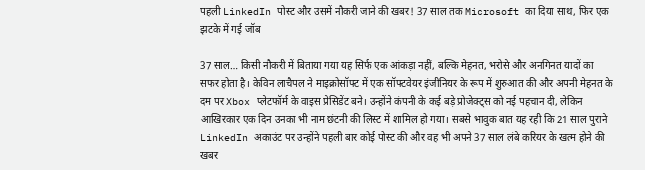पहली LinkedIn पोस्ट और उसमें नौकरी जाने की खबर! 37 साल तक Microsoft का दिया साथ, फिर एक झटके में गई जॉब

37 साल… किसी नौकरी में बिताया गया यह सिर्फ एक आंकड़ा नहीं, बल्कि मेहनत, भरोसे और अनगिनत यादों का सफर होता है। केविन लाचैपल ने माइक्रोसॉफ्ट में एक सॉफ्टवेयर इंजीनियर के रूप में शुरुआत की और अपनी मेहनत के दम पर Xbox प्लेटफॉर्म के वाइस प्रेसिडेंट बने। उन्होंने कंपनी के कई बड़े प्रोजेक्ट्स को नई पहचान दी, लेकिन आखिरकार एक दिन उनका भी नाम छंटनी की लिस्ट में शामिल हो गया। सबसे भावुक बात यह रही कि 21 साल पुराने LinkedIn अकाउंट पर उन्होंने पहली बार कोई पोस्ट की और वह भी अपने 37 साल लंबे करियर के खत्म होने की खबर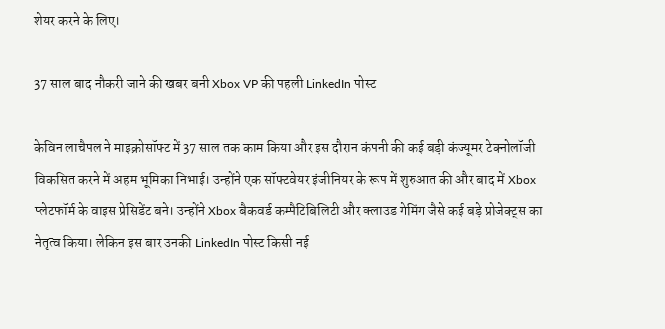शेयर करने के लिए।

37 साल बाद नौकरी जाने की खबर बनी Xbox VP की पहली LinkedIn पोस्ट

केविन लाचैपल ने माइक्रोसॉफ्ट में 37 साल तक काम किया और इस दौरान कंपनी की कई बड़ी कंज्यूमर टेक्नोलॉजी विकसित करने में अहम भूमिका निभाई। उन्होंने एक सॉफ्टवेयर इंजीनियर के रूप में शुरुआत की और बाद में Xbox प्लेटफॉर्म के वाइस प्रेसिडेंट बने। उन्होंने Xbox बैकवर्ड कम्पैटिबिलिटी और क्लाउड गेमिंग जैसे कई बड़े प्रोजेक्ट्स का नेतृत्व किया। लेकिन इस बार उनकी LinkedIn पोस्ट किसी नई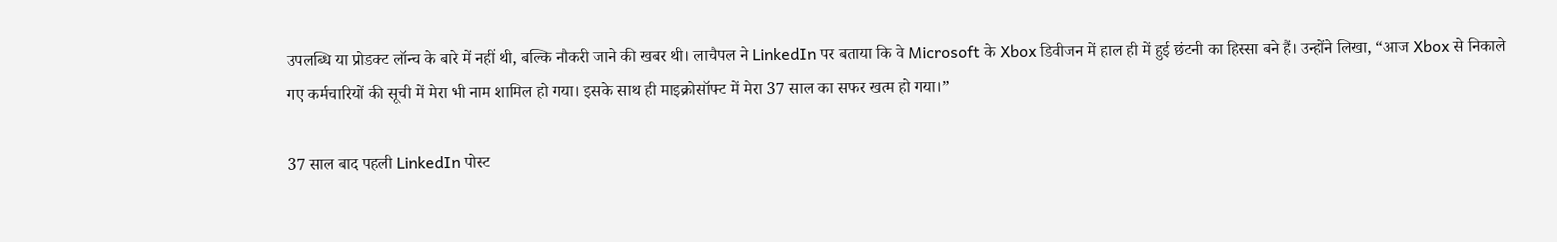उपलब्धि या प्रोडक्ट लॉन्च के बारे में नहीं थी, बल्कि नौकरी जाने की खबर थी। लाचैपल ने LinkedIn पर बताया कि वे Microsoft के Xbox डिवीजन में हाल ही में हुई छंटनी का हिस्सा बने हैं। उन्होंने लिखा, “आज Xbox से निकाले गए कर्मचारियों की सूची में मेरा भी नाम शामिल हो गया। इसके साथ ही माइक्रोसॉफ्ट में मेरा 37 साल का सफर खत्म हो गया।”

37 साल बाद पहली LinkedIn पोस्ट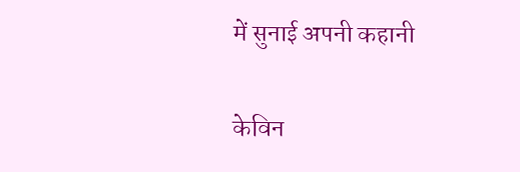में सुनाई अपनी कहानी

केविन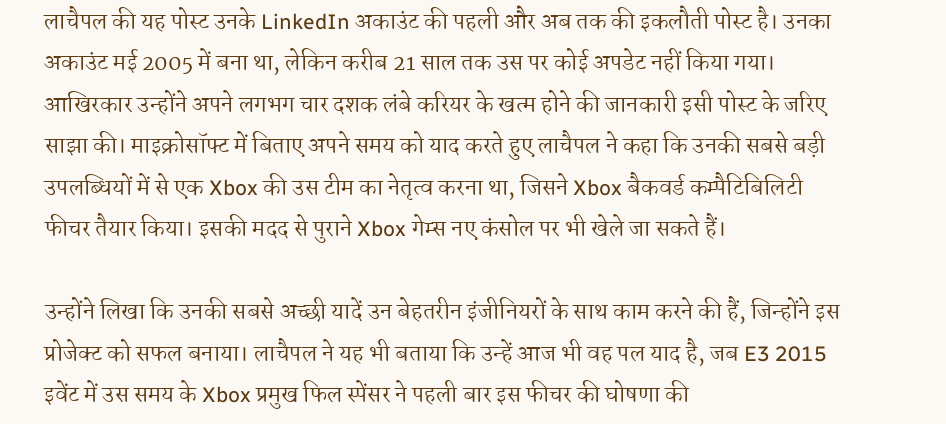लाचैपल की यह पोस्ट उनके LinkedIn अकाउंट की पहली और अब तक की इकलौती पोस्ट है। उनका अकाउंट मई 2005 में बना था, लेकिन करीब 21 साल तक उस पर कोई अपडेट नहीं किया गया। आखिरकार उन्होंने अपने लगभग चार दशक लंबे करियर के खत्म होने की जानकारी इसी पोस्ट के जरिए साझा की। माइक्रोसॉफ्ट में बिताए अपने समय को याद करते हुए लाचैपल ने कहा कि उनकी सबसे बड़ी उपलब्धियों में से एक Xbox की उस टीम का नेतृत्व करना था, जिसने Xbox बैकवर्ड कम्पैटिबिलिटी फीचर तैयार किया। इसकी मदद से पुराने Xbox गेम्स नए कंसोल पर भी खेले जा सकते हैं।

उन्होंने लिखा कि उनकी सबसे अच्छी यादें उन बेहतरीन इंजीनियरों के साथ काम करने की हैं, जिन्होंने इस प्रोजेक्ट को सफल बनाया। लाचैपल ने यह भी बताया कि उन्हें आज भी वह पल याद है, जब E3 2015 इवेंट में उस समय के Xbox प्रमुख फिल स्पेंसर ने पहली बार इस फीचर की घोषणा की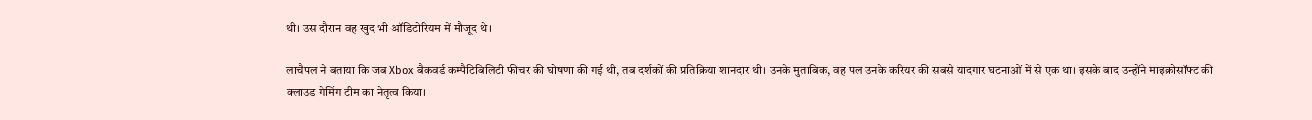थी। उस दौरान वह खुद भी ऑडिटोरियम में मौजूद थे।

लाचैपल ने बताया कि जब Xbox बैकवर्ड कम्पैटिबिलिटी फीचर की घोषणा की गई थी, तब दर्शकों की प्रतिक्रिया शानदार थी। उनके मुताबिक, वह पल उनके करियर की सबसे यादगार घटनाओं में से एक था। इसके बाद उन्होंने माइक्रोसॉफ्ट की क्लाउड गेमिंग टीम का नेतृत्व किया।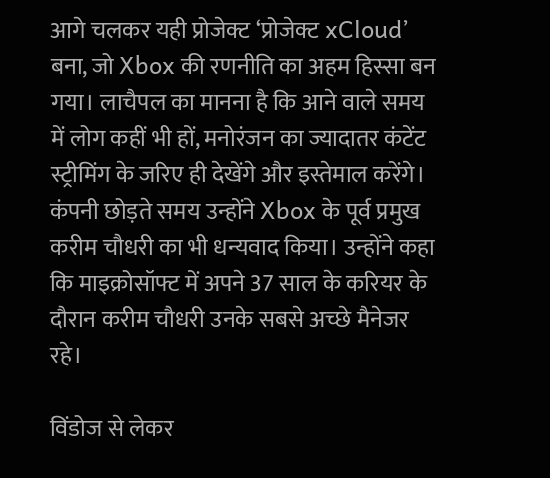आगे चलकर यही प्रोजेक्ट ‘प्रोजेक्ट xCloud’ बना, जो Xbox की रणनीति का अहम हिस्सा बन गया। लाचैपल का मानना है कि आने वाले समय में लोग कहीं भी हों, मनोरंजन का ज्यादातर कंटेंट स्ट्रीमिंग के जरिए ही देखेंगे और इस्तेमाल करेंगे। कंपनी छोड़ते समय उन्होंने Xbox के पूर्व प्रमुख करीम चौधरी का भी धन्यवाद किया। उन्होंने कहा कि माइक्रोसॉफ्ट में अपने 37 साल के करियर के दौरान करीम चौधरी उनके सबसे अच्छे मैनेजर रहे।

विंडोज से लेकर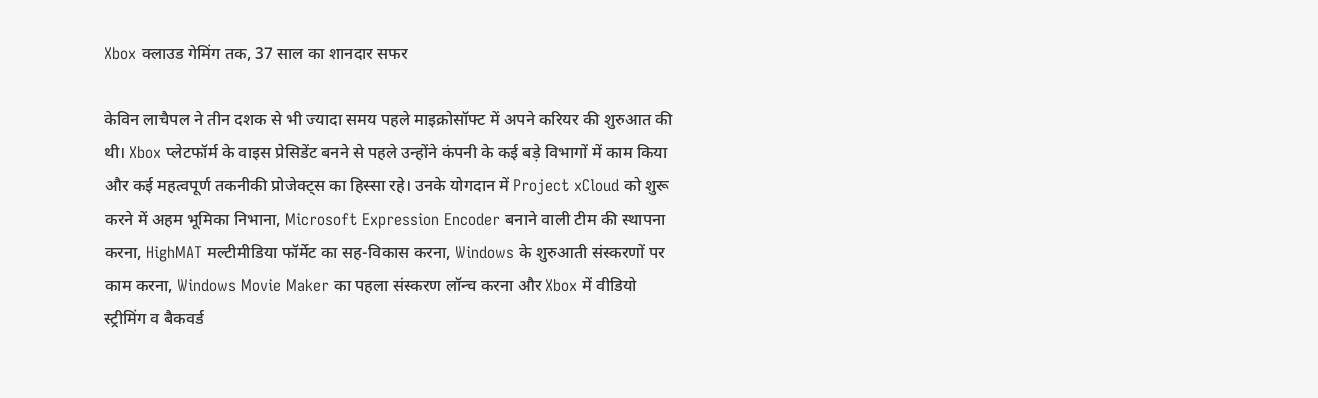Xbox क्लाउड गेमिंग तक, 37 साल का शानदार सफर

केविन लाचैपल ने तीन दशक से भी ज्यादा समय पहले माइक्रोसॉफ्ट में अपने करियर की शुरुआत की थी। Xbox प्लेटफॉर्म के वाइस प्रेसिडेंट बनने से पहले उन्होंने कंपनी के कई बड़े विभागों में काम किया और कई महत्वपूर्ण तकनीकी प्रोजेक्ट्स का हिस्सा रहे। उनके योगदान में Project xCloud को शुरू करने में अहम भूमिका निभाना, Microsoft Expression Encoder बनाने वाली टीम की स्थापना करना, HighMAT मल्टीमीडिया फॉर्मेट का सह-विकास करना, Windows के शुरुआती संस्करणों पर काम करना, Windows Movie Maker का पहला संस्करण लॉन्च करना और Xbox में वीडियो स्ट्रीमिंग व बैकवर्ड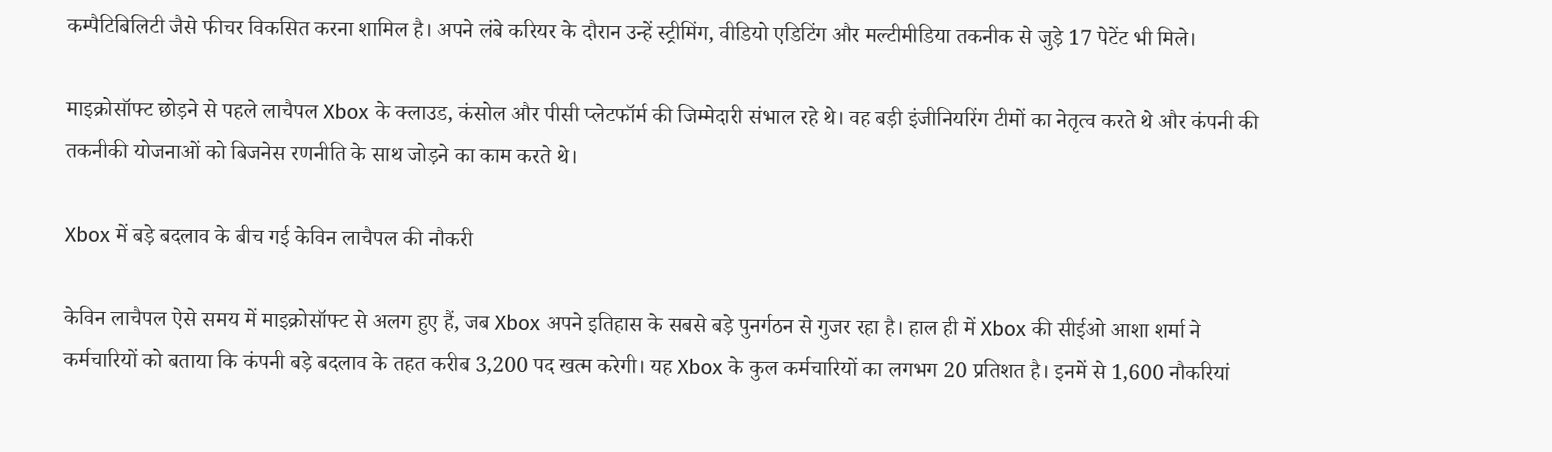कम्पैटिबिलिटी जैसे फीचर विकसित करना शामिल है। अपने लंबे करियर के दौरान उन्हें स्ट्रीमिंग, वीडियो एडिटिंग और मल्टीमीडिया तकनीक से जुड़े 17 पेटेंट भी मिले।

माइक्रोसॉफ्ट छोड़ने से पहले लाचैपल Xbox के क्लाउड, कंसोल और पीसी प्लेटफॉर्म की जिम्मेदारी संभाल रहे थे। वह बड़ी इंजीनियरिंग टीमों का नेतृत्व करते थे और कंपनी की तकनीकी योजनाओं को बिजनेस रणनीति के साथ जोड़ने का काम करते थे।

Xbox में बड़े बदलाव के बीच गई केविन लाचैपल की नौकरी

केविन लाचैपल ऐसे समय में माइक्रोसॉफ्ट से अलग हुए हैं, जब Xbox अपने इतिहास के सबसे बड़े पुनर्गठन से गुजर रहा है। हाल ही में Xbox की सीईओ आशा शर्मा ने कर्मचारियों को बताया कि कंपनी बड़े बदलाव के तहत करीब 3,200 पद खत्म करेगी। यह Xbox के कुल कर्मचारियों का लगभग 20 प्रतिशत है। इनमें से 1,600 नौकरियां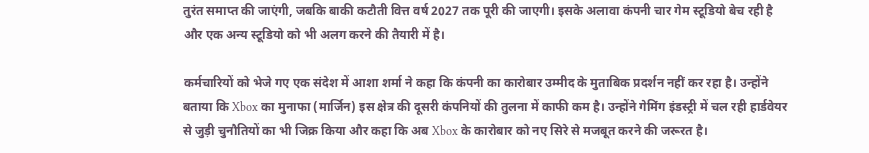तुरंत समाप्त की जाएंगी, जबकि बाकी कटौती वित्त वर्ष 2027 तक पूरी की जाएगी। इसके अलावा कंपनी चार गेम स्टूडियो बेच रही है और एक अन्य स्टूडियो को भी अलग करने की तैयारी में है।

कर्मचारियों को भेजे गए एक संदेश में आशा शर्मा ने कहा कि कंपनी का कारोबार उम्मीद के मुताबिक प्रदर्शन नहीं कर रहा है। उन्होंने बताया कि Xbox का मुनाफा (मार्जिन) इस क्षेत्र की दूसरी कंपनियों की तुलना में काफी कम है। उन्होंने गेमिंग इंडस्ट्री में चल रही हार्डवेयर से जुड़ी चुनौतियों का भी जिक्र किया और कहा कि अब Xbox के कारोबार को नए सिरे से मजबूत करने की जरूरत है।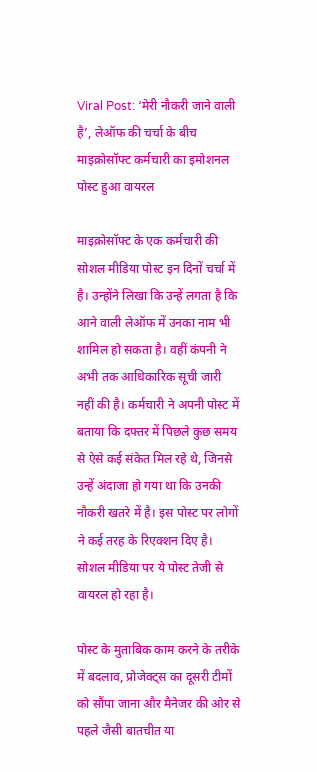Viral Post: ‘मेरी नौकरी जाने वाली है’, लेऑफ की चर्चा के बीच माइक्रोसॉफ्ट कर्मचारी का इमोशनल पोस्ट हुआ वायरल

माइक्रोसॉफ्ट के एक कर्मचारी की सोशल मीडिया पोस्ट इन दिनों चर्चा में है। उन्होंने लिखा कि उन्हें लगता है कि आने वाली लेऑफ में उनका नाम भी शामिल हो सकता है। वहीं कंपनी ने अभी तक आधिकारिक सूची जारी नहीं की है। कर्मचारी ने अपनी पोस्ट में बताया कि दफ्तर में पिछले कुछ समय से ऐसे कई संकेत मिल रहे थे, जिनसे उन्हें अंदाजा हो गया था कि उनकी नौकरी खतरे में है। इस पोस्ट पर लोगों ने कई तरह के रिएक्शन दिए है। सोशल मीडिया पर ये पोस्ट तेजी से वायरल हो रहा है।

पोस्ट के मुताबिक काम करने के तरीके में बदलाव, प्रोजेक्ट्स का दूसरी टीमों को सौंपा जाना और मैनेजर की ओर से पहले जैसी बातचीत या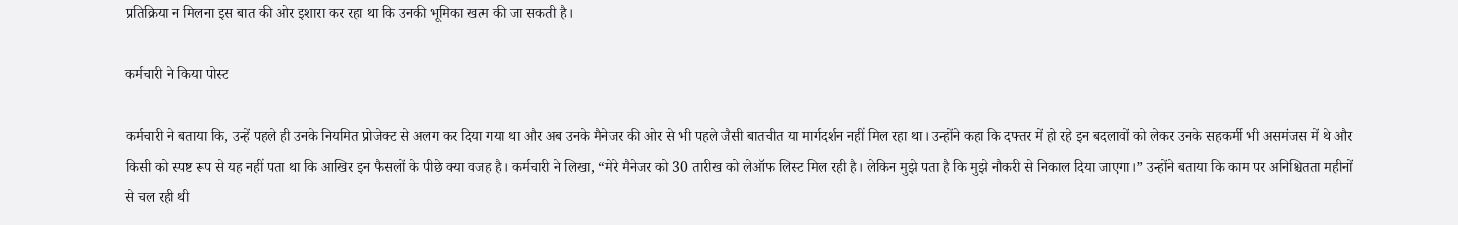प्रतिक्रिया न मिलना इस बात की ओर इशारा कर रहा था कि उनकी भूमिका खत्म की जा सकती है।

कर्मचारी ने किया पोस्ट

कर्मचारी ने बताया कि, उन्हें पहले ही उनके नियमित प्रोजेक्ट से अलग कर दिया गया था और अब उनके मैनेजर की ओर से भी पहले जैसी बातचीत या मार्गदर्शन नहीं मिल रहा था। उन्होंने कहा कि दफ्तर में हो रहे इन बदलावों को लेकर उनके सहकर्मी भी असमंजस में थे और किसी को स्पष्ट रूप से यह नहीं पता था कि आखिर इन फैसलों के पीछे क्या वजह है। कर्मचारी ने लिखा, “मेरे मैनेजर को 30 तारीख को लेऑफ लिस्ट मिल रही है। लेकिन मुझे पता है कि मुझे नौकरी से निकाल दिया जाएगा।” उन्होंने बताया कि काम पर अनिश्चितता महीनों से चल रही थी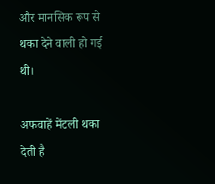और मानसिक रूप से थका देने वाली हो गई थी।

अफवाहें मेंटली थका देती है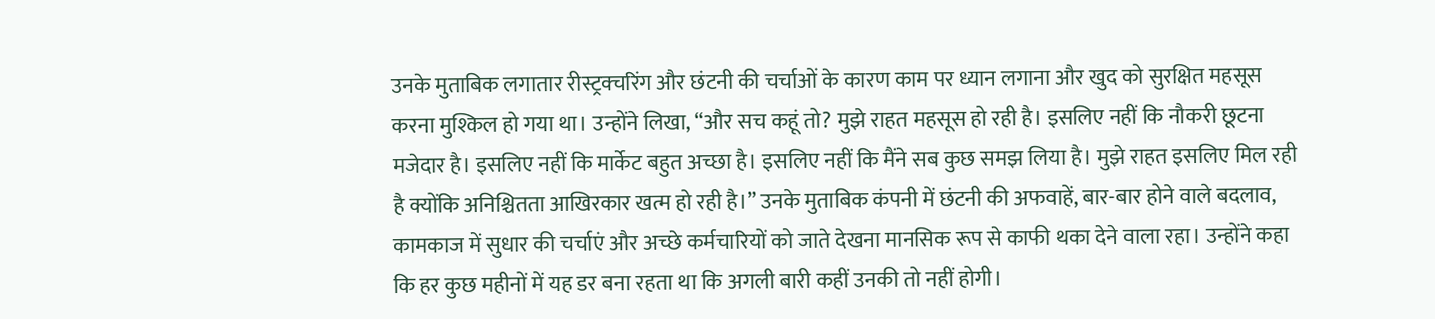उनके मुताबिक लगातार रीस्ट्रक्चरिंग और छंटनी की चर्चाओं के कारण काम पर ध्यान लगाना और खुद को सुरक्षित महसूस करना मुश्किल हो गया था। उन्होंने लिखा, “और सच कहूं तो? मुझे राहत महसूस हो रही है। इसलिए नहीं कि नौकरी छूटना मजेदार है। इसलिए नहीं कि मार्केट बहुत अच्छा है। इसलिए नहीं कि मैंने सब कुछ समझ लिया है। मुझे राहत इसलिए मिल रही है क्योंकि अनिश्चितता आखिरकार खत्म हो रही है।” उनके मुताबिक कंपनी में छंटनी की अफवाहें, बार-बार होने वाले बदलाव, कामकाज में सुधार की चर्चाएं और अच्छे कर्मचारियों को जाते देखना मानसिक रूप से काफी थका देने वाला रहा। उन्होंने कहा कि हर कुछ महीनों में यह डर बना रहता था कि अगली बारी कहीं उनकी तो नहीं होगी।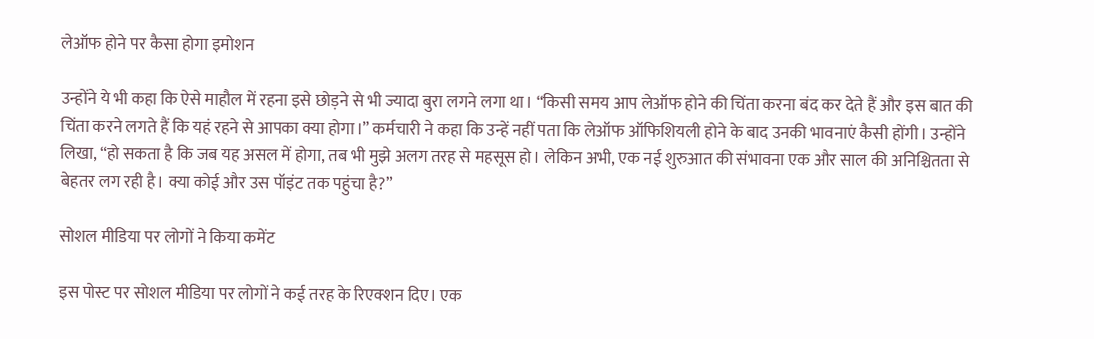लेऑफ होने पर कैसा होगा इमोशन

उन्होंने ये भी कहा कि ऐसे माहौल में रहना इसे छोड़ने से भी ज्यादा बुरा लगने लगा था। “किसी समय आप लेऑफ होने की चिंता करना बंद कर देते हैं और इस बात की चिंता करने लगते हैं कि यहं रहने से आपका क्या होगा।” कर्मचारी ने कहा कि उन्हें नहीं पता कि लेऑफ ऑफिशियली होने के बाद उनकी भावनाएं कैसी होंगी। उन्होंने लिखा, “हो सकता है कि जब यह असल में होगा, तब भी मुझे अलग तरह से महसूस हो। लेकिन अभी, एक नई शुरुआत की संभावना एक और साल की अनिश्चितता से बेहतर लग रही है। क्या कोई और उस पॉइंट तक पहुंचा है?”

सोशल मीडिया पर लोगों ने किया कमेंट

इस पोस्ट पर सोशल मीडिया पर लोगों ने कई तरह के रिएक्शन दिए। एक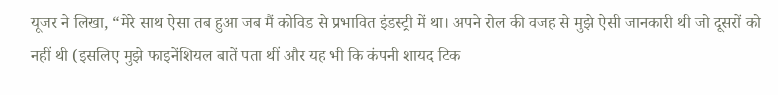यूजर ने लिखा, “मेरे साथ ऐसा तब हुआ जब मैं कोविड से प्रभावित इंडस्ट्री में था। अपने रोल की वजह से मुझे ऐसी जानकारी थी जो दूसरों को नहीं थी (इसलिए मुझे फाइनेंशियल बातें पता थीं और यह भी कि कंपनी शायद टिक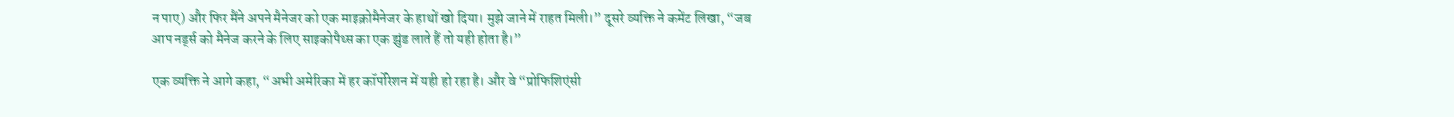न पाए) और फिर मैंने अपने मैनेजर को एक माइक्रोमैनेजर के हाथों खो दिया। मुझे जाने में राहत मिली।” दूसरे व्यक्ति ने कमेंट लिखा, “जब आप नर्ड्स को मैनेज करने के लिए साइकोपैथ्स का एक झुंड लाते हैं तो यही होता है।”

एक व्यक्ति ने आगे कहा, “अभी अमेरिका में हर कॉर्पोरेशन में यही हो रहा है। और वे “प्रोफिशिएंसी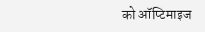को ऑप्टिमाइज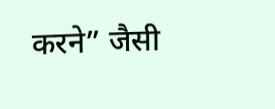करने” जैसी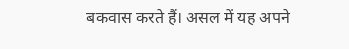बकवास करते हैं। असल में यह अपने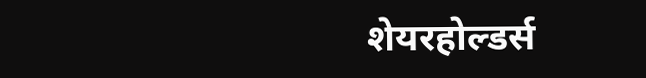शेयरहोल्डर्स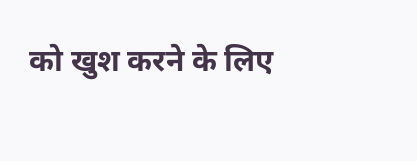को खुश करने के लिए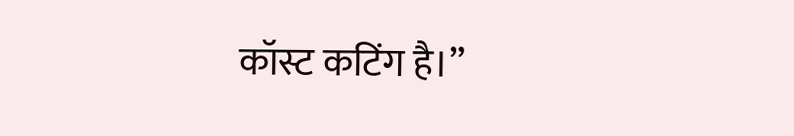कॉस्ट कटिंग है।”